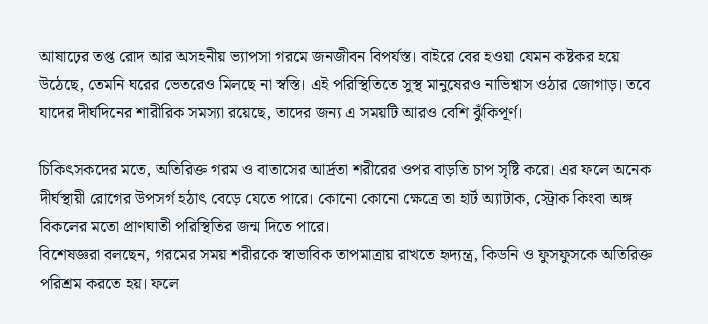আষাঢ়ের তপ্ত রোদ আর অসহনীয় ভ্যাপসা গরমে জনজীবন বিপর্যস্ত। বাইরে বের হওয়া যেমন কষ্টকর হয়ে উঠেছে, তেমনি ঘরের ভেতরেও মিলছে না স্বস্তি। এই পরিস্থিতিতে সুস্থ মানুষেরও নাভিশ্বাস ওঠার জোগাড়। তবে যাদের দীর্ঘদিনের শারীরিক সমস্যা রয়েছে, তাদের জন্য এ সময়টি আরও বেশি ঝুঁকিপূর্ণ।

চিকিৎসকদের মতে, অতিরিক্ত গরম ও বাতাসের আর্দ্রতা শরীরের ওপর বাড়তি চাপ সৃষ্টি করে। এর ফলে অনেক দীর্ঘস্থায়ী রোগের উপসর্গ হঠাৎ বেড়ে যেতে পারে। কোনো কোনো ক্ষেত্রে তা হার্ট অ্যাটাক, স্ট্রোক কিংবা অঙ্গ বিকলের মতো প্রাণঘাতী পরিস্থিতির জন্ম দিতে পারে।
বিশেষজ্ঞরা বলছেন, গরমের সময় শরীরকে স্বাভাবিক তাপমাত্রায় রাখতে হৃদ্যন্ত্র, কিডনি ও ফুসফুসকে অতিরিক্ত পরিশ্রম করতে হয়। ফলে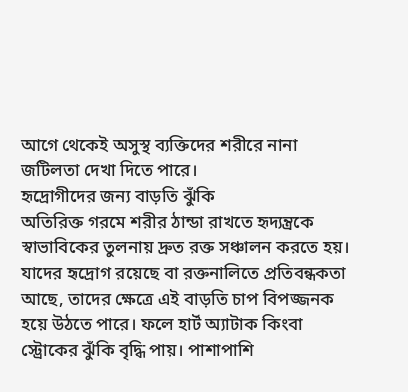আগে থেকেই অসুস্থ ব্যক্তিদের শরীরে নানা জটিলতা দেখা দিতে পারে।
হৃদ্রোগীদের জন্য বাড়তি ঝুঁকি
অতিরিক্ত গরমে শরীর ঠান্ডা রাখতে হৃদ্যন্ত্রকে স্বাভাবিকের তুলনায় দ্রুত রক্ত সঞ্চালন করতে হয়। যাদের হৃদ্রোগ রয়েছে বা রক্তনালিতে প্রতিবন্ধকতা আছে, তাদের ক্ষেত্রে এই বাড়তি চাপ বিপজ্জনক হয়ে উঠতে পারে। ফলে হার্ট অ্যাটাক কিংবা স্ট্রোকের ঝুঁকি বৃদ্ধি পায়। পাশাপাশি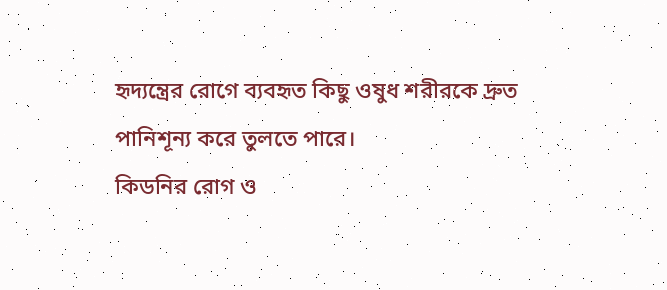হৃদ্যন্ত্রের রোগে ব্যবহৃত কিছু ওষুধ শরীরকে দ্রুত পানিশূন্য করে তুলতে পারে।
কিডনির রোগ ও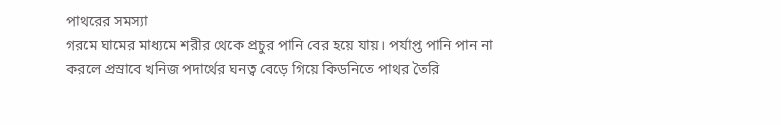পাথরের সমস্যা
গরমে ঘামের মাধ্যমে শরীর থেকে প্রচুর পানি বের হয়ে যায়। পর্যাপ্ত পানি পান না করলে প্রস্রাবে খনিজ পদার্থের ঘনত্ব বেড়ে গিয়ে কিডনিতে পাথর তৈরি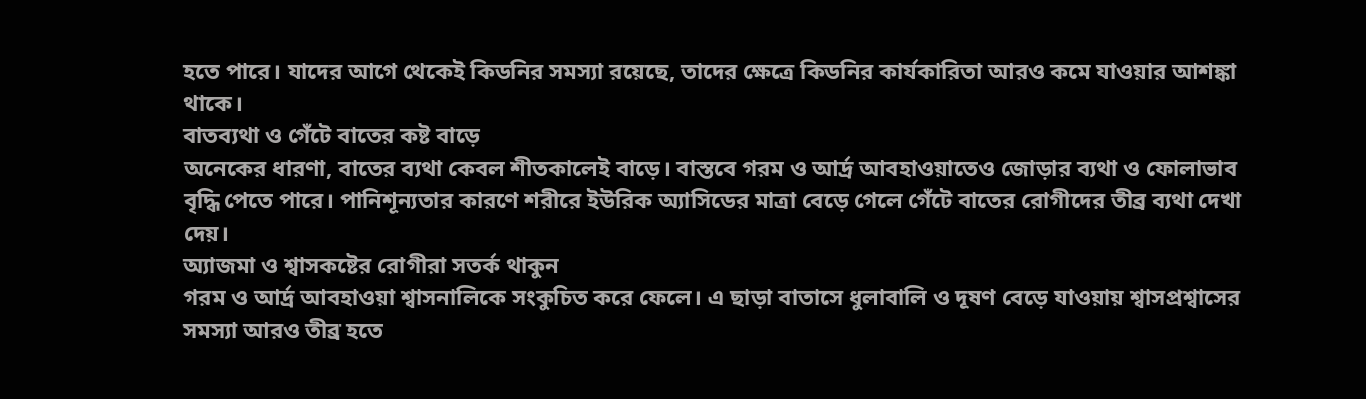হতে পারে। যাদের আগে থেকেই কিডনির সমস্যা রয়েছে, তাদের ক্ষেত্রে কিডনির কার্যকারিতা আরও কমে যাওয়ার আশঙ্কা থাকে।
বাতব্যথা ও গেঁটে বাতের কষ্ট বাড়ে
অনেকের ধারণা, বাতের ব্যথা কেবল শীতকালেই বাড়ে। বাস্তবে গরম ও আর্দ্র আবহাওয়াতেও জোড়ার ব্যথা ও ফোলাভাব বৃদ্ধি পেতে পারে। পানিশূন্যতার কারণে শরীরে ইউরিক অ্যাসিডের মাত্রা বেড়ে গেলে গেঁটে বাতের রোগীদের তীব্র ব্যথা দেখা দেয়।
অ্যাজমা ও শ্বাসকষ্টের রোগীরা সতর্ক থাকুন
গরম ও আর্দ্র আবহাওয়া শ্বাসনালিকে সংকুচিত করে ফেলে। এ ছাড়া বাতাসে ধুলাবালি ও দূষণ বেড়ে যাওয়ায় শ্বাসপ্রশ্বাসের সমস্যা আরও তীব্র হতে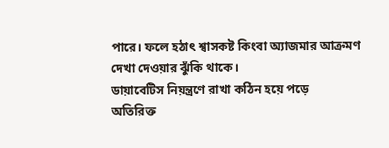পারে। ফলে হঠাৎ শ্বাসকষ্ট কিংবা অ্যাজমার আক্রমণ দেখা দেওয়ার ঝুঁকি থাকে।
ডায়াবেটিস নিয়ন্ত্রণে রাখা কঠিন হয়ে পড়ে
অতিরিক্ত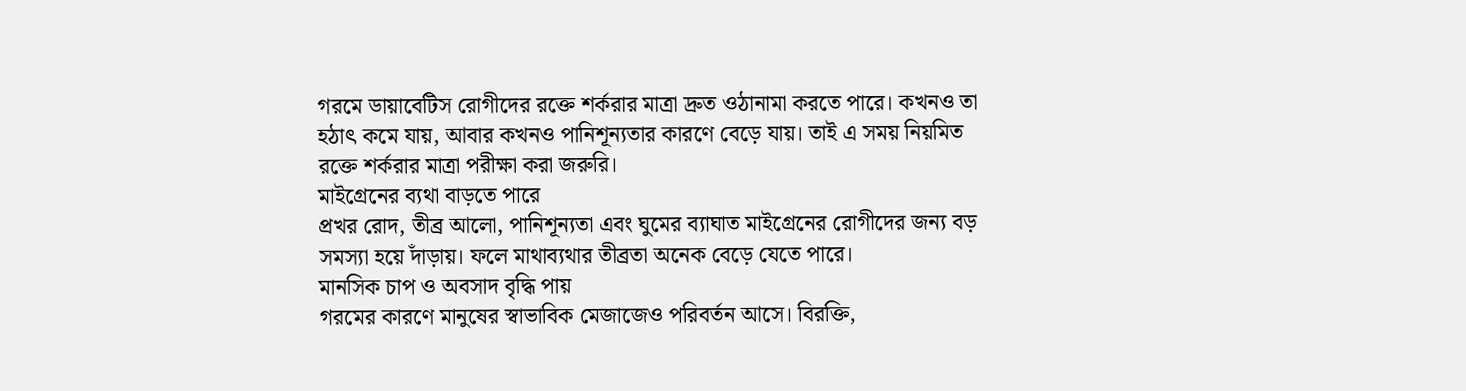গরমে ডায়াবেটিস রোগীদের রক্তে শর্করার মাত্রা দ্রুত ওঠানামা করতে পারে। কখনও তা হঠাৎ কমে যায়, আবার কখনও পানিশূন্যতার কারণে বেড়ে যায়। তাই এ সময় নিয়মিত রক্তে শর্করার মাত্রা পরীক্ষা করা জরুরি।
মাইগ্রেনের ব্যথা বাড়তে পারে
প্রখর রোদ, তীব্র আলো, পানিশূন্যতা এবং ঘুমের ব্যাঘাত মাইগ্রেনের রোগীদের জন্য বড় সমস্যা হয়ে দাঁড়ায়। ফলে মাথাব্যথার তীব্রতা অনেক বেড়ে যেতে পারে।
মানসিক চাপ ও অবসাদ বৃদ্ধি পায়
গরমের কারণে মানুষের স্বাভাবিক মেজাজেও পরিবর্তন আসে। বিরক্তি,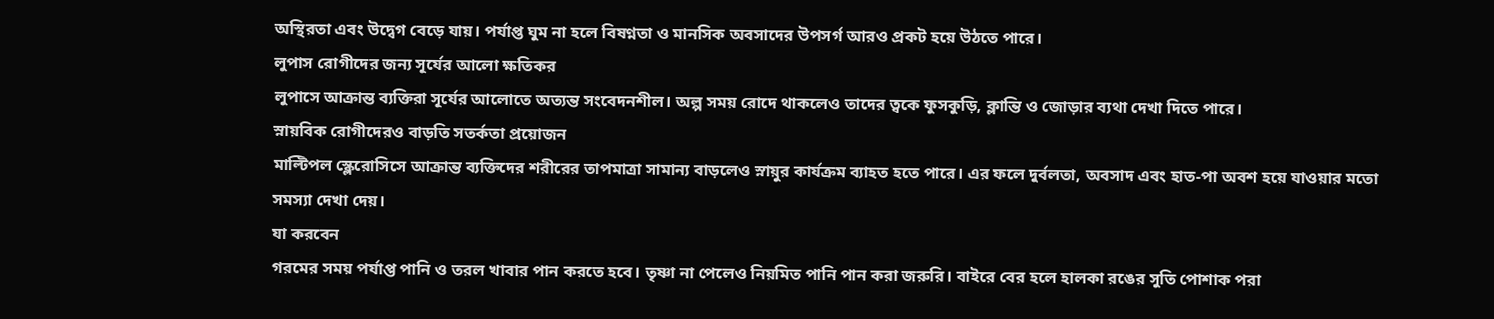অস্থিরতা এবং উদ্বেগ বেড়ে যায়। পর্যাপ্ত ঘুম না হলে বিষণ্নতা ও মানসিক অবসাদের উপসর্গ আরও প্রকট হয়ে উঠতে পারে।
লুপাস রোগীদের জন্য সূর্যের আলো ক্ষতিকর
লুপাসে আক্রান্ত ব্যক্তিরা সূর্যের আলোতে অত্যন্ত সংবেদনশীল। অল্প সময় রোদে থাকলেও তাদের ত্বকে ফুসকুড়ি, ক্লান্তি ও জোড়ার ব্যথা দেখা দিতে পারে।
স্নায়বিক রোগীদেরও বাড়তি সতর্কতা প্রয়োজন
মাল্টিপল স্ক্লেরোসিসে আক্রান্ত ব্যক্তিদের শরীরের তাপমাত্রা সামান্য বাড়লেও স্নায়ুর কার্যক্রম ব্যাহত হতে পারে। এর ফলে দুর্বলতা, অবসাদ এবং হাত-পা অবশ হয়ে যাওয়ার মতো সমস্যা দেখা দেয়।
যা করবেন
গরমের সময় পর্যাপ্ত পানি ও তরল খাবার পান করতে হবে। তৃষ্ণা না পেলেও নিয়মিত পানি পান করা জরুরি। বাইরে বের হলে হালকা রঙের সুতি পোশাক পরা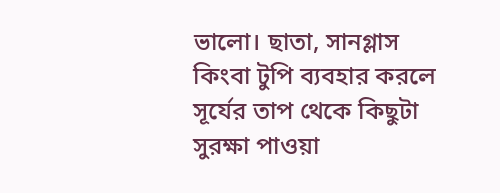ভালো। ছাতা, সানগ্লাস কিংবা টুপি ব্যবহার করলে সূর্যের তাপ থেকে কিছুটা সুরক্ষা পাওয়া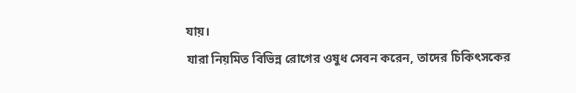যায়।
যারা নিয়মিত বিভিন্ন রোগের ওষুধ সেবন করেন, তাদের চিকিৎসকের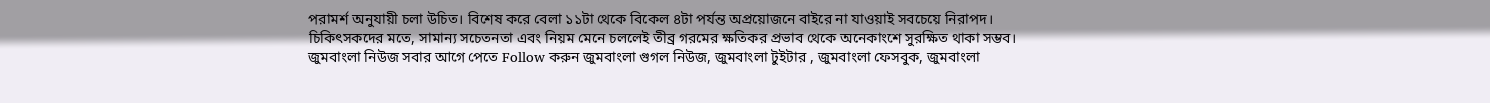পরামর্শ অনুযায়ী চলা উচিত। বিশেষ করে বেলা ১১টা থেকে বিকেল ৪টা পর্যন্ত অপ্রয়োজনে বাইরে না যাওয়াই সবচেয়ে নিরাপদ।
চিকিৎসকদের মতে, সামান্য সচেতনতা এবং নিয়ম মেনে চললেই তীব্র গরমের ক্ষতিকর প্রভাব থেকে অনেকাংশে সুরক্ষিত থাকা সম্ভব।
জুমবাংলা নিউজ সবার আগে পেতে Follow করুন জুমবাংলা গুগল নিউজ, জুমবাংলা টুইটার , জুমবাংলা ফেসবুক, জুমবাংলা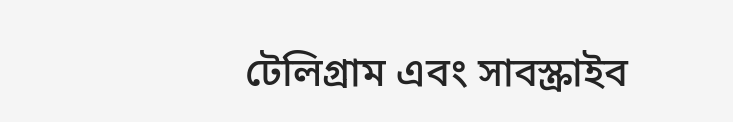টেলিগ্রাম এবং সাবস্ক্রাইব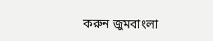করুন জুমবাংলা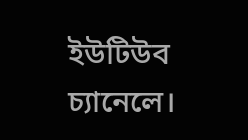ইউটিউব চ্যানেলে।